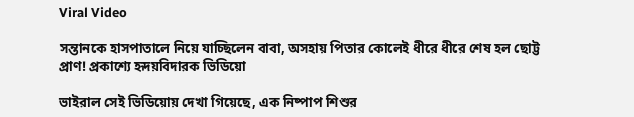Viral Video

সন্তানকে হাসপাতালে নিয়ে যাচ্ছিলেন বাবা, অসহায় পিতার কোলেই ধীরে ধীরে শেষ হল ছোট্ট প্রাণ! প্রকাশ্যে হৃদয়বিদারক ভিডিয়ো

ভাইরাল সেই ভিডিয়োয় দেখা গিয়েছে, এক নিষ্পাপ শিশুর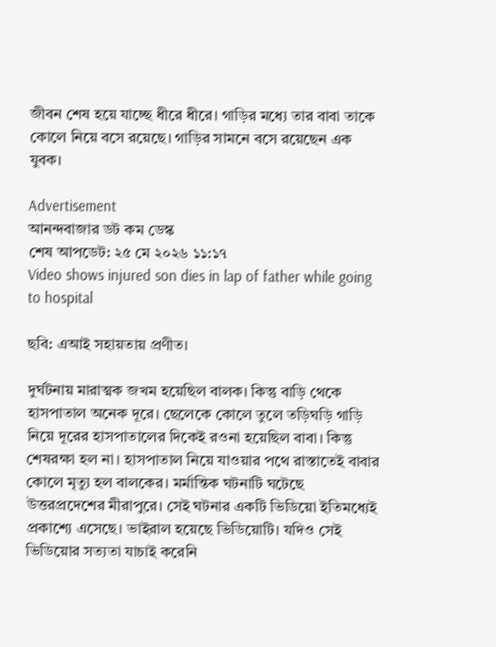জীবন শেষ হয়ে যাচ্ছে ধীরে ধীরে। গাড়ির মধ্যে তার বাবা তাকে কোলে নিয়ে বসে রয়েছে। গাড়ির সামনে বসে রয়েছেন এক যুবক।

Advertisement
আনন্দবাজার ডট কম ডেস্ক
শেষ আপডেট: ২৫ মে ২০২৬ ১১:১৭
Video shows injured son dies in lap of father while going to hospital

ছবি: এআই সহায়তায় প্রণীত।

দুর্ঘটনায় মারাত্মক জখম হয়েছিল বালক। কিন্তু বাড়ি থেকে হাসপাতাল অনেক দূরে। ছেলেকে কোলে তুলে তড়িঘড়ি গাড়ি নিয়ে দূরের হাসপাতালের দিকেই রওনা হয়েছিল বাবা। কিন্তু শেষরক্ষা হল না। হাসপাতাল নিয়ে যাওয়ার পথে রাস্তাতেই বাবার কোলে মৃত্যু হল বালকের। মর্মান্তিক ঘটনাটি ঘটেছে উত্তরপ্রদেশের মীরাপুরে। সেই ঘটনার একটি ভিডিয়ো ইতিমধ্যেই প্রকাশ্যে এসেছে। ভাইরাল হয়েছে ভিডিয়োটি। যদিও সেই ভিডিয়োর সত্যতা যাচাই করেনি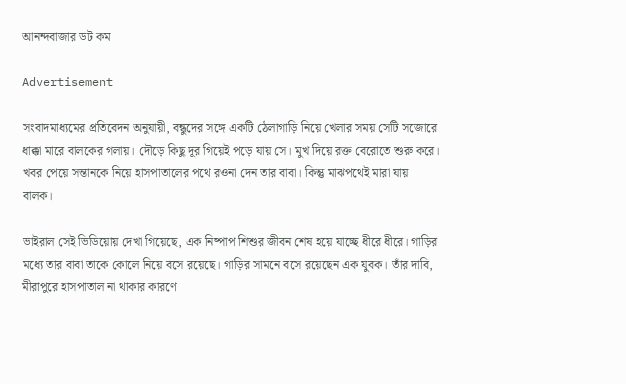আনন্দবাজার ডট কম

Advertisement

সংবাদমাধ্যমের প্রতিবেদন অনুযায়ী, বন্ধুদের সঙ্গে একটি ঠেলাগাড়ি নিয়ে খেলার সময় সেটি সজোরে ধাক্কা মারে বালকের গলায়। দৌড়ে কিছু দূর গিয়েই পড়ে যায় সে। মুখ দিয়ে রক্ত বেরোতে শুরু করে। খবর পেয়ে সন্তানকে নিয়ে হাসপাতালের পথে রওনা দেন তার বাবা। কিন্তু মাঝপথেই মারা যায় বালক।

ভাইরাল সেই ভিডিয়োয় দেখা গিয়েছে, এক নিষ্পাপ শিশুর জীবন শেষ হয়ে যাচ্ছে ধীরে ধীরে। গাড়ির মধ্যে তার বাবা তাকে কোলে নিয়ে বসে রয়েছে। গাড়ির সামনে বসে রয়েছেন এক যুবক। তাঁর দাবি, মীরাপুরে হাসপাতাল না থাকার কারণে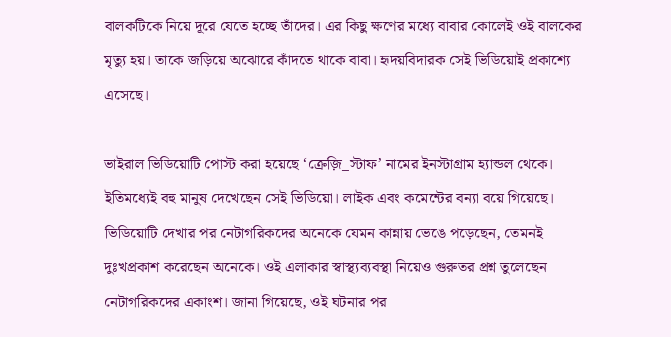বালকটিকে নিয়ে দূরে যেতে হচ্ছে তাঁদের। এর কিছু ক্ষণের মধ্যে বাবার কোলেই ওই বালকের মৃত্যু হয়। তাকে জড়িয়ে অঝোরে কাঁদতে থাকে বাবা। হৃদয়বিদারক সেই ভিডিয়োই প্রকাশ্যে এসেছে।

ভাইরাল ভিডিয়োটি পোস্ট করা হয়েছে ‘ক্রেজ়ি_স্টাফ’ নামের ইনস্টাগ্রাম হ্যান্ডল থেকে। ইতিমধ্যেই বহু মানুষ দেখেছেন সেই ভিডিয়ো। লাইক এবং কমেন্টের বন্যা বয়ে গিয়েছে। ভিডিয়োটি দেখার পর নেটাগরিকদের অনেকে যেমন কান্নায় ভেঙে পড়েছেন, তেমনই দুঃখপ্রকাশ করেছেন অনেকে। ওই এলাকার স্বাস্থ্যব্যবস্থা নিয়েও গুরুতর প্রশ্ন তুলেছেন নেটাগরিকদের একাংশ। জানা গিয়েছে, ওই ঘটনার পর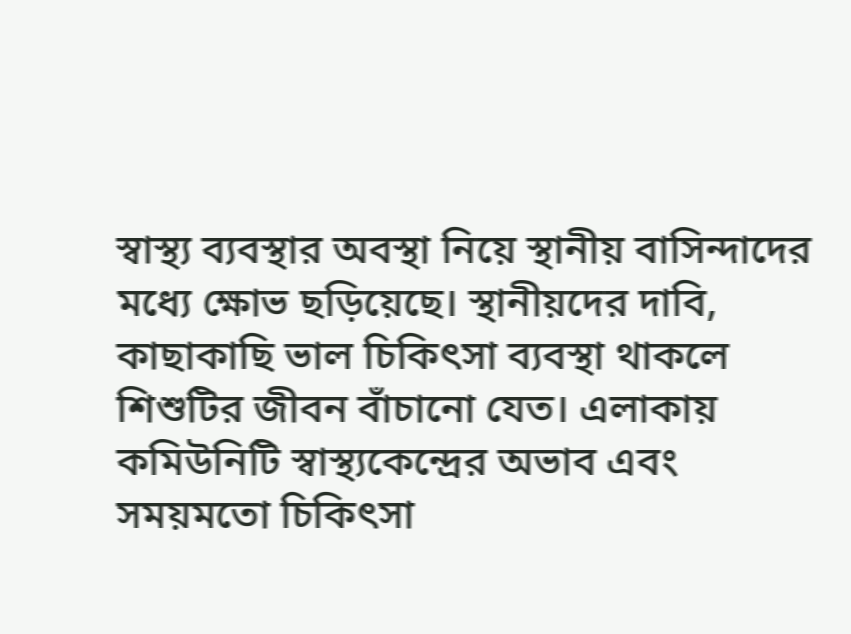স্বাস্থ্য ব্যবস্থার অবস্থা নিয়ে স্থানীয় বাসিন্দাদের মধ্যে ক্ষোভ ছড়িয়েছে। স্থানীয়দের দাবি, কাছাকাছি ভাল চিকিৎসা ব্যবস্থা থাকলে শিশুটির জীবন বাঁচানো যেত। এলাকায় কমিউনিটি স্বাস্থ্যকেন্দ্রের অভাব এবং সময়মতো চিকিৎসা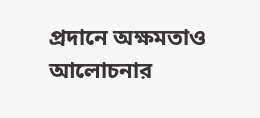প্রদানে অক্ষমতাও আলোচনার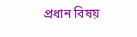প্রধান বিষয়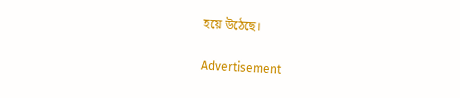হয়ে উঠেছে।

Advertisement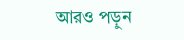আরও পড়ুন